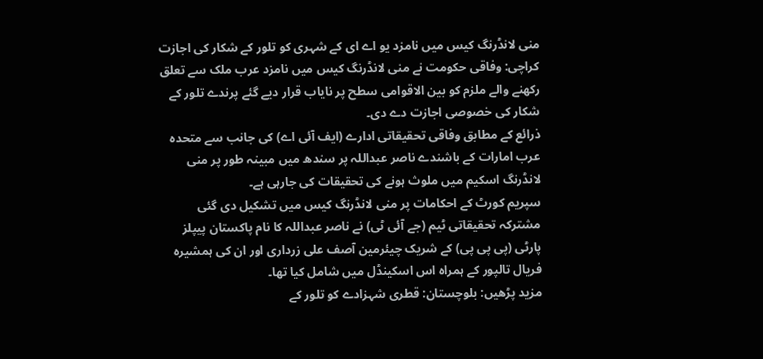منی لانڈرنگ کیس میں نامزد یو اے ای کے شہری کو تلور کے شکار کی اجازت
کراچی: وفاقی حکومت نے منی لانڈرنگ کیس میں نامزد عرب ملک سے تعلق رکھنے والے ملزم کو بین الاقوامی سطح پر نایاب قرار دیے گئے پرندے تلور کے شکار کی خصوصی اجازت دے دی۔
ذرائع کے مطابق وفاقی تحقیقاتی ادارے (ایف آئی اے) کی جانب سے متحدہ عرب امارات کے باشندے ناصر عبداللہ پر سندھ میں مبینہ طور پر منی لانڈرنگ اسکیم میں ملوث ہونے کی تحقیقات کی جارہی ہے۔
سپریم کورٹ کے احکامات پر منی لانڈرنگ کیس میں تشکیل دی گئی مشترکہ تحقیقاتی ٹیم (جے آئی ٹی) نے ناصر عبداللہ کا نام پاکستان پیپلز پارٹی (پی پی پی) کے شریک چیئرمین آصف علی زرداری اور ان کی ہمشیرہ فریال تالپور کے ہمراہ اس اسکینڈل میں شامل کیا تھا۔
مزید پڑھیں: بلوچستان: قطری شہزادے کو تلور کے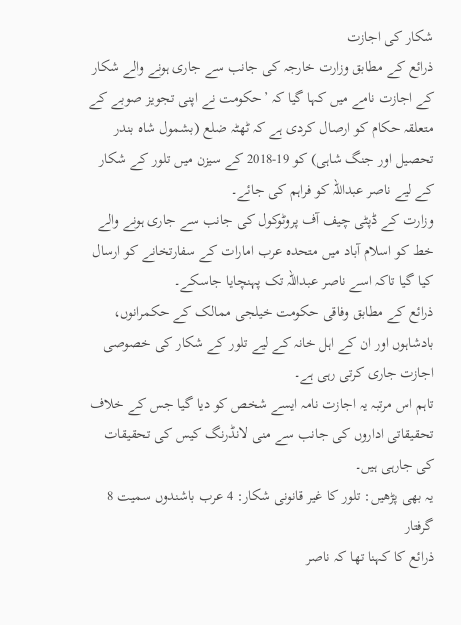شکار کی اجازت
ذرائع کے مطابق وزارت خارجہ کی جانب سے جاری ہونے والے شکار کے اجازت نامے میں کہا گیا کہ ’حکومت نے اپنی تجویز صوبے کے متعلقہ حکام کو ارصال کردی ہے کہ ٹھٹہ ضلع (بشمول شاہ بندر تحصیل اور جنگ شاہی) کو 19-2018 کے سیزن میں تلور کے شکار کے لیے ناصر عبداللہ کو فراہم کی جائے۔
وزارت کے ڈپٹی چیف آف پروٹوکول کی جانب سے جاری ہونے والے خط کو اسلام آباد میں متحدہ عرب امارات کے سفارتخانے کو ارسال کیا گیا تاکہ اسے ناصر عبداللہ تک پہنچایا جاسکے۔
ذرائع کے مطابق وفاقی حکومت خیلجی ممالک کے حکمرانوں، بادشاہوں اور ان کے اہل خانہ کے لیے تلور کے شکار کی خصوصی اجازت جاری کرتی رہی ہے۔
تاہم اس مرتبہ یہ اجازت نامہ ایسے شخص کو دیا گیا جس کے خلاف تحقیقاتی اداروں کی جانب سے منی لانڈرنگ کیس کی تحقیقات کی جارہی ہیں۔
یہ بھی پڑھیں: تلور کا غیر قانونی شکار: 4 عرب باشندوں سمیت 8 گرفتار
ذرائع کا کہنا تھا کہ ناصر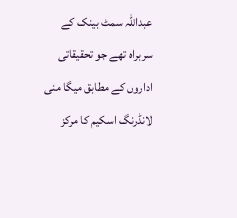عبداللہ سمٹ بینک کے سربراہ تھے جو تحقیقاتی اداروں کے مطابق میگا منی لانڈرنگ اسکیم کا مرکز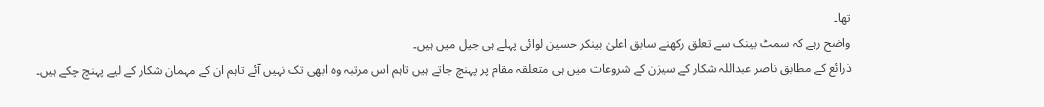تھا۔
واضح رہے کہ سمٹ بینک سے تعلق رکھنے سابق اعلیٰ بینکر حسین لوائی پہلے ہی جیل میں ہیں۔
ذرائع کے مطابق ناصر عبداللہ شکار کے سیزن کے شروعات میں ہی متعلقہ مقام پر پہنچ جاتے ہیں تاہم اس مرتبہ وہ ابھی تک نہیں آئے تاہم ان کے مہمان شکار کے لیے پہنچ چکے ہیں۔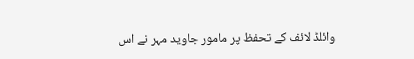وائلڈ لائف کے تحفظ پر مامور جاوید مہر نے اس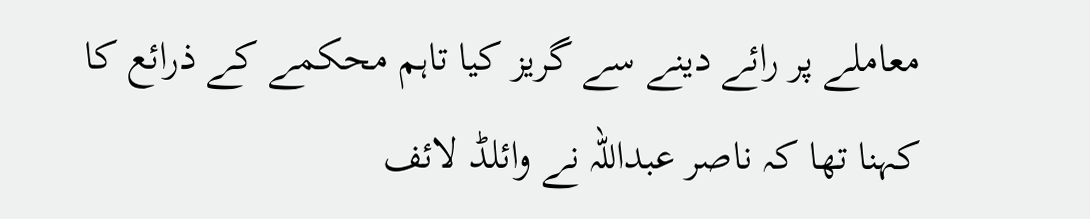معاملے پر رائے دینے سے گریز کیا تاہم محکمے کے ذرائع کا کہنا تھا کہ ناصر عبداللہ نے وائلڈ لائف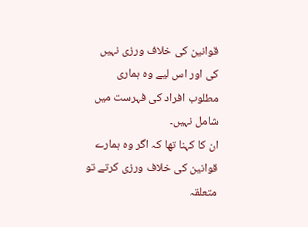قوانین کی خلاف ورزی نہیں کی اور اس لیے وہ ہماری مطلوب افراد کی فہرست میں شامل نہیں۔
ان کا کہنا تھا کہ اگر وہ ہمارے قوانین کی خلاف ورزی کرتے تو متعلقہ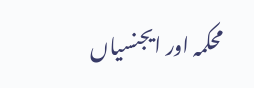محکمہ اور ایجنسیاں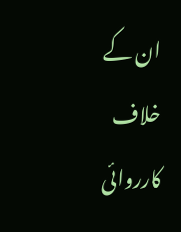ان کے خلاف کارروائی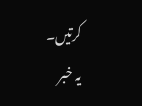کرتیں۔
یہ خبر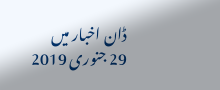ڈان اخبار میں 29 جنوری 2019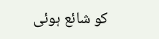کو شائع ہوئی